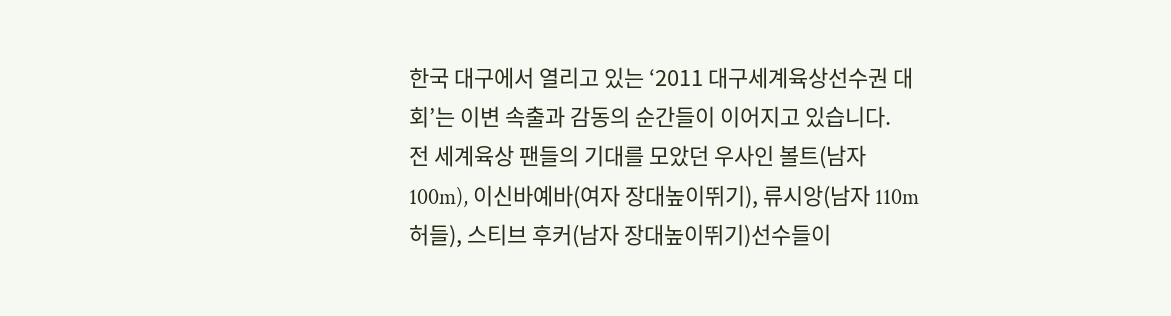한국 대구에서 열리고 있는 ‘2011 대구세계육상선수권 대회’는 이변 속출과 감동의 순간들이 이어지고 있습니다.
전 세계육상 팬들의 기대를 모았던 우사인 볼트(남자 100m), 이신바예바(여자 장대높이뛰기), 류시앙(남자 110m허들), 스티브 후커(남자 장대높이뛰기)선수들이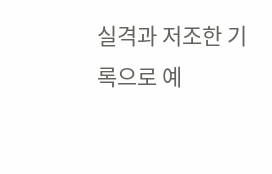실격과 저조한 기록으로 예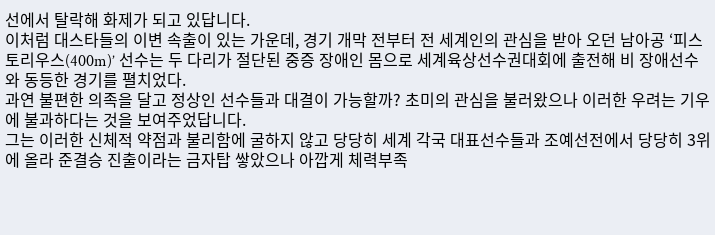선에서 탈락해 화제가 되고 있답니다.
이처럼 대스타들의 이변 속출이 있는 가운데, 경기 개막 전부터 전 세계인의 관심을 받아 오던 남아공 ‘피스토리우스(400m)’ 선수는 두 다리가 절단된 중증 장애인 몸으로 세계육상선수권대회에 출전해 비 장애선수와 동등한 경기를 펼치었다.
과연 불편한 의족을 달고 정상인 선수들과 대결이 가능할까? 초미의 관심을 불러왔으나 이러한 우려는 기우에 불과하다는 것을 보여주었답니다.
그는 이러한 신체적 약점과 불리함에 굴하지 않고 당당히 세계 각국 대표선수들과 조예선전에서 당당히 3위에 올라 준결승 진출이라는 금자탑 쌓았으나 아깝게 체력부족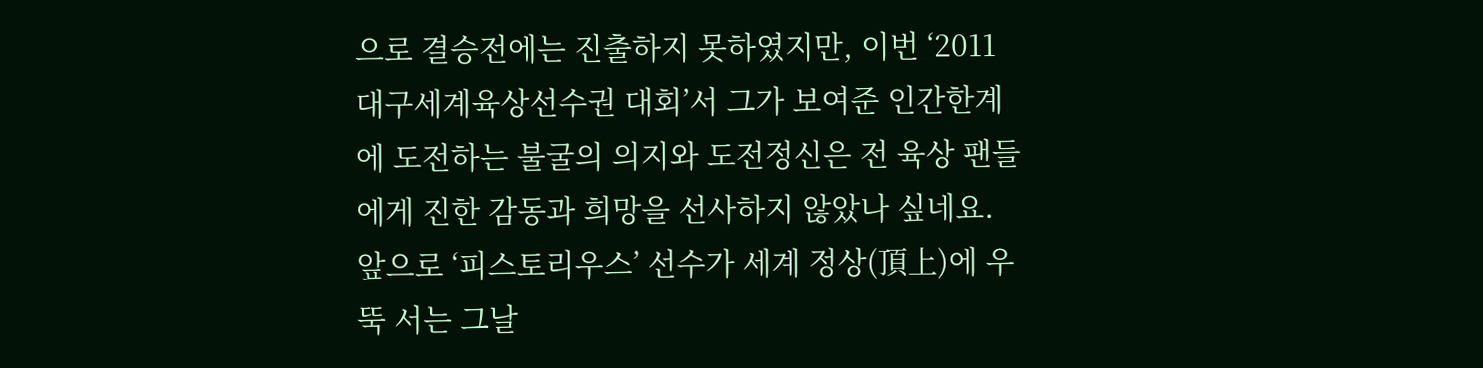으로 결승전에는 진출하지 못하였지만, 이번 ‘2011 대구세계육상선수권 대회’서 그가 보여준 인간한계에 도전하는 불굴의 의지와 도전정신은 전 육상 팬들에게 진한 감동과 희망을 선사하지 않았나 싶네요.
앞으로 ‘피스토리우스’ 선수가 세계 정상(頂上)에 우뚝 서는 그날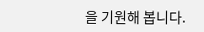을 기원해 봅니다.